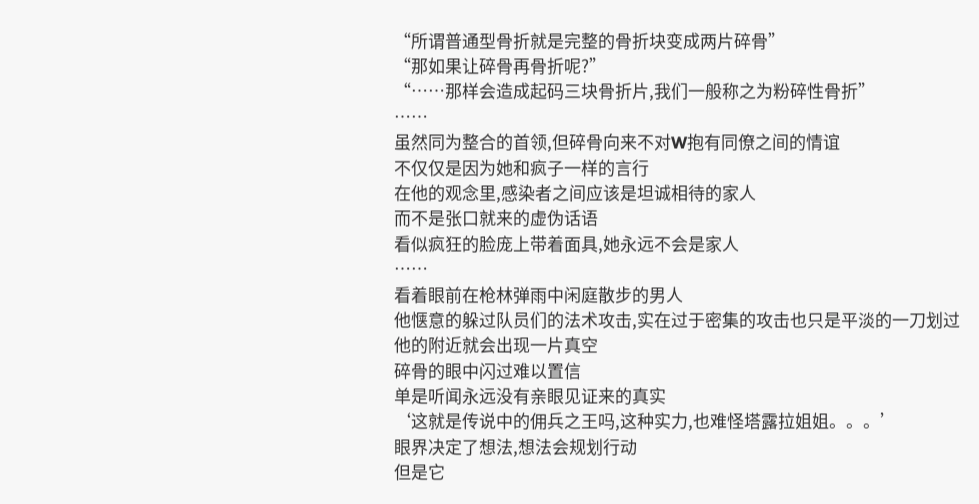“所谓普通型骨折就是完整的骨折块变成两片碎骨”
“那如果让碎骨再骨折呢?”
“……那样会造成起码三块骨折片,我们一般称之为粉碎性骨折”
……
虽然同为整合的首领,但碎骨向来不对W抱有同僚之间的情谊
不仅仅是因为她和疯子一样的言行
在他的观念里,感染者之间应该是坦诚相待的家人
而不是张口就来的虚伪话语
看似疯狂的脸庞上带着面具,她永远不会是家人
……
看着眼前在枪林弹雨中闲庭散步的男人
他惬意的躲过队员们的法术攻击,实在过于密集的攻击也只是平淡的一刀划过
他的附近就会出现一片真空
碎骨的眼中闪过难以置信
单是听闻永远没有亲眼见证来的真实
‘这就是传说中的佣兵之王吗,这种实力,也难怪塔露拉姐姐。。。’
眼界决定了想法,想法会规划行动
但是它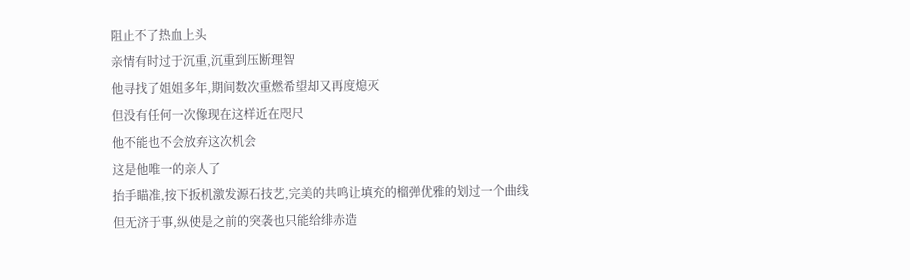阻止不了热血上头
亲情有时过于沉重,沉重到压断理智
他寻找了姐姐多年,期间数次重燃希望却又再度熄灭
但没有任何一次像现在这样近在咫尺
他不能也不会放弃这次机会
这是他唯一的亲人了
抬手瞄准,按下扳机激发源石技艺,完美的共鸣让填充的榴弹优雅的划过一个曲线
但无济于事,纵使是之前的突袭也只能给绯赤造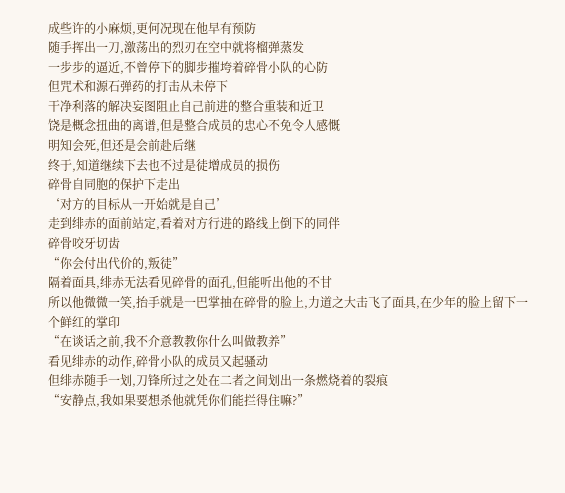成些许的小麻烦,更何况现在他早有预防
随手挥出一刀,激荡出的烈刃在空中就将榴弹蒸发
一步步的逼近,不曾停下的脚步摧垮着碎骨小队的心防
但咒术和源石弹药的打击从未停下
干净利落的解决妄图阻止自己前进的整合重装和近卫
饶是概念扭曲的离谱,但是整合成员的忠心不免令人感慨
明知会死,但还是会前赴后继
终于,知道继续下去也不过是徒增成员的损伤
碎骨自同胞的保护下走出
‘对方的目标从一开始就是自己’
走到绯赤的面前站定,看着对方行进的路线上倒下的同伴
碎骨咬牙切齿
“你会付出代价的,叛徒”
隔着面具,绯赤无法看见碎骨的面孔,但能听出他的不甘
所以他微微一笑,抬手就是一巴掌抽在碎骨的脸上,力道之大击飞了面具,在少年的脸上留下一个鲜红的掌印
“在谈话之前,我不介意教教你什么叫做教养”
看见绯赤的动作,碎骨小队的成员又起骚动
但绯赤随手一划,刀锋所过之处在二者之间划出一条燃烧着的裂痕
“安静点,我如果要想杀他就凭你们能拦得住嘛?”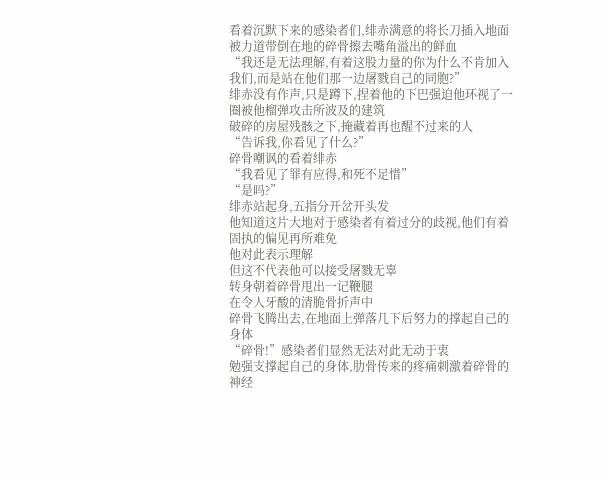看着沉默下来的感染者们,绯赤满意的将长刀插入地面
被力道带倒在地的碎骨擦去嘴角溢出的鲜血
“我还是无法理解,有着这股力量的你为什么不肯加入我们,而是站在他们那一边屠戮自己的同胞?”
绯赤没有作声,只是蹲下,捏着他的下巴强迫他环视了一圈被他榴弹攻击所波及的建筑
破碎的房屋残骸之下,掩藏着再也醒不过来的人
“告诉我,你看见了什么?”
碎骨嘲讽的看着绯赤
“我看见了罪有应得,和死不足惜”
“是吗?”
绯赤站起身,五指分开岔开头发
他知道这片大地对于感染者有着过分的歧视,他们有着固执的偏见再所难免
他对此表示理解
但这不代表他可以接受屠戮无辜
转身朝着碎骨甩出一记鞭腿
在令人牙酸的清脆骨折声中
碎骨飞腾出去,在地面上弹落几下后努力的撑起自己的身体
“碎骨!”感染者们显然无法对此无动于衷
勉强支撑起自己的身体,肋骨传来的疼痛刺激着碎骨的神经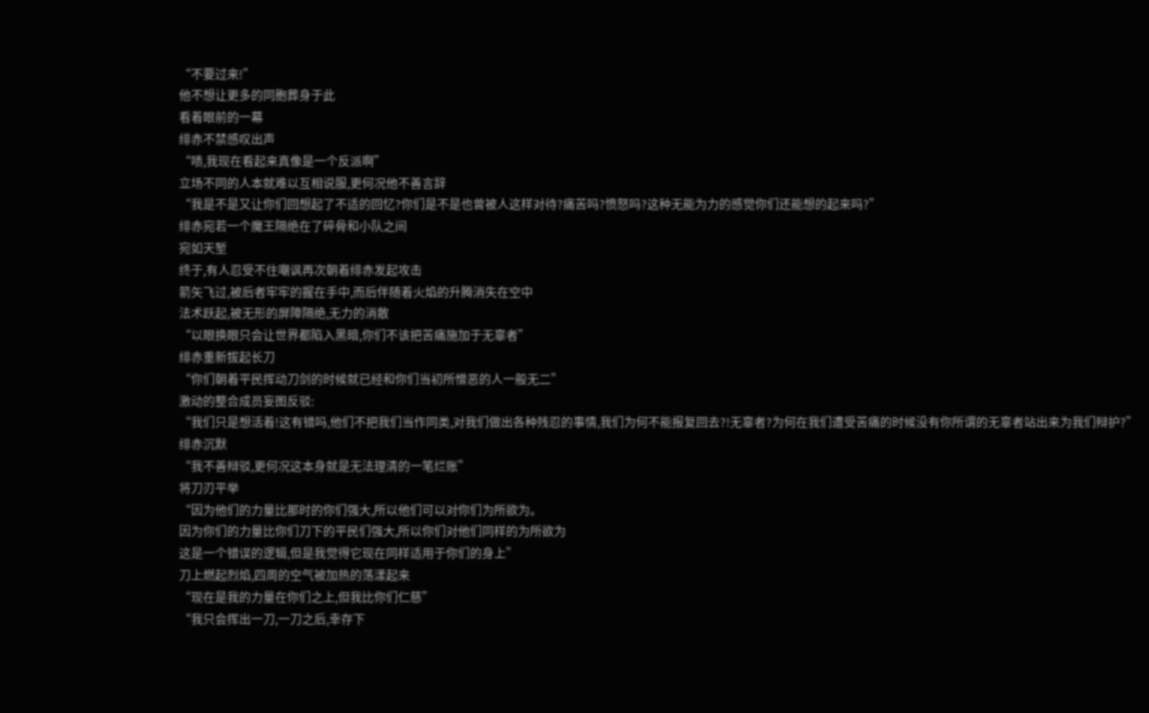“不要过来!”
他不想让更多的同胞葬身于此
看着眼前的一幕
绯赤不禁感叹出声
“啧,我现在看起来真像是一个反派啊”
立场不同的人本就难以互相说服,更何况他不善言辞
“我是不是又让你们回想起了不适的回忆?你们是不是也曾被人这样对待?痛苦吗?愤怒吗?这种无能为力的感觉你们还能想的起来吗?”
绯赤宛若一个魔王隔绝在了碎骨和小队之间
宛如天堑
终于,有人忍受不住嘲讽再次朝着绯赤发起攻击
箭矢飞过,被后者牢牢的握在手中,而后伴随着火焰的升腾消失在空中
法术跃起,被无形的屏障隔绝,无力的消散
“以眼换眼只会让世界都陷入黑暗,你们不该把苦痛施加于无辜者”
绯赤重新拔起长刀
“你们朝着平民挥动刀剑的时候就已经和你们当初所憎恶的人一般无二”
激动的整合成员妄图反驳:
“我们只是想活着!这有错吗,他们不把我们当作同类,对我们做出各种残忍的事情,我们为何不能报复回去?!无辜者?为何在我们遭受苦痛的时候没有你所谓的无辜者站出来为我们辩护?”
绯赤沉默
“我不善辩驳,更何况这本身就是无法理清的一笔烂账”
将刀刃平举
“因为他们的力量比那时的你们强大,所以他们可以对你们为所欲为。
因为你们的力量比你们刀下的平民们强大,所以你们对他们同样的为所欲为
这是一个错误的逻辑,但是我觉得它现在同样适用于你们的身上”
刀上燃起烈焰,四周的空气被加热的荡漾起来
“现在是我的力量在你们之上,但我比你们仁慈”
“我只会挥出一刀,一刀之后,幸存下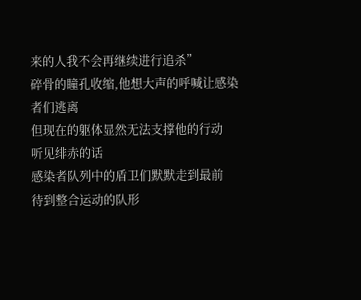来的人我不会再继续进行追杀”
碎骨的瞳孔收缩,他想大声的呼喊让感染者们逃离
但现在的躯体显然无法支撑他的行动
听见绯赤的话
感染者队列中的盾卫们默默走到最前
待到整合运动的队形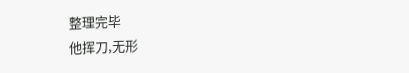整理完毕
他挥刀,无形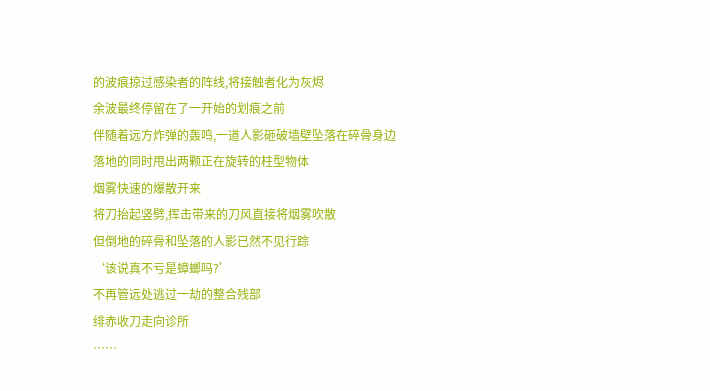的波痕掠过感染者的阵线,将接触者化为灰烬
余波最终停留在了一开始的划痕之前
伴随着远方炸弹的轰鸣,一道人影砸破墙壁坠落在碎骨身边
落地的同时甩出两颗正在旋转的柱型物体
烟雾快速的爆散开来
将刀抬起竖劈,挥击带来的刀风直接将烟雾吹散
但倒地的碎骨和坠落的人影已然不见行踪
‘该说真不亏是蟑螂吗?’
不再管远处逃过一劫的整合残部
绯赤收刀走向诊所
……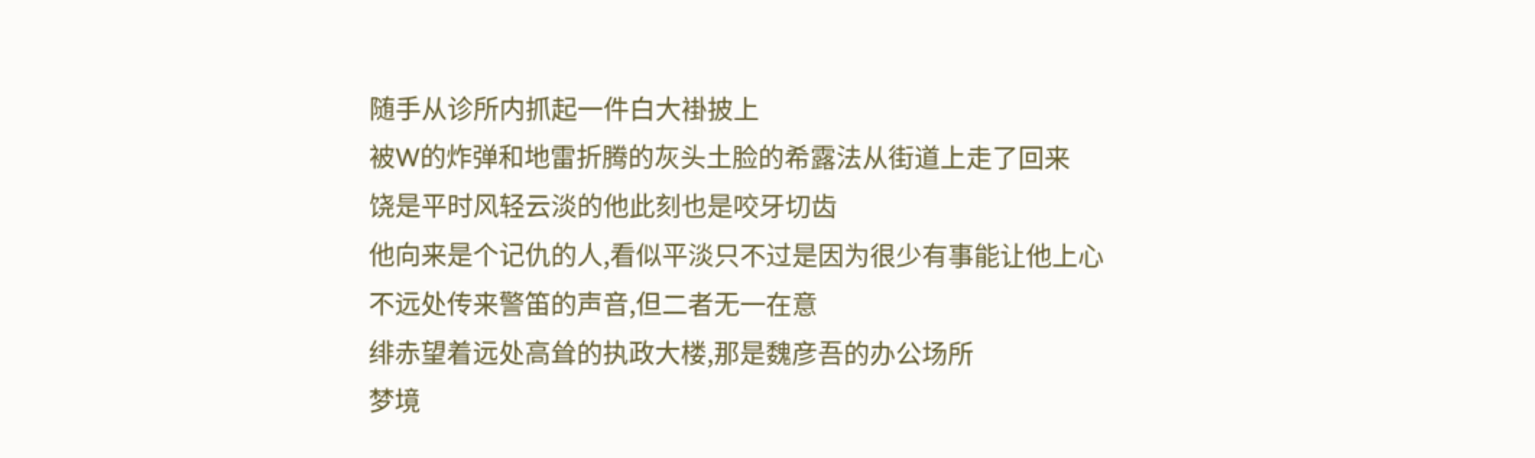随手从诊所内抓起一件白大褂披上
被W的炸弹和地雷折腾的灰头土脸的希露法从街道上走了回来
饶是平时风轻云淡的他此刻也是咬牙切齿
他向来是个记仇的人,看似平淡只不过是因为很少有事能让他上心
不远处传来警笛的声音,但二者无一在意
绯赤望着远处高耸的执政大楼,那是魏彦吾的办公场所
梦境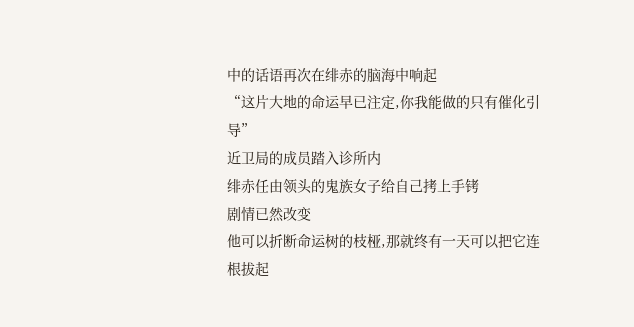中的话语再次在绯赤的脑海中响起
“这片大地的命运早已注定,你我能做的只有催化引导”
近卫局的成员踏入诊所内
绯赤任由领头的鬼族女子给自己拷上手铐
剧情已然改变
他可以折断命运树的枝桠,那就终有一天可以把它连根拔起